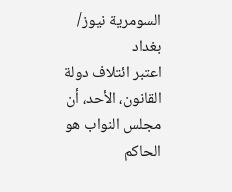السومرية نيوز/ بغداد
اعتبر ائتلاف دولة القانون، الأحد، أن
مجلس النواب هو الحاكم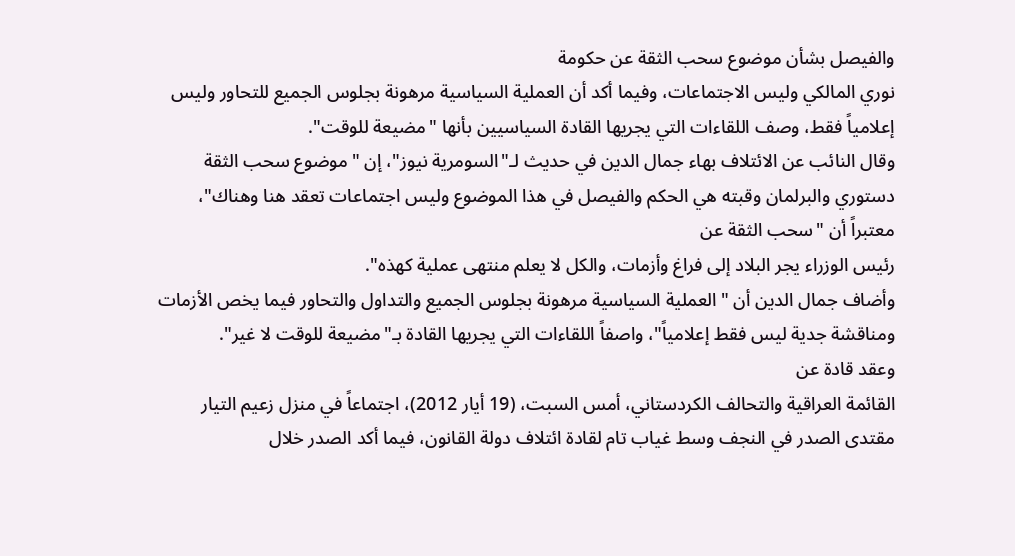والفيصل بشأن موضوع سحب الثقة عن حكومة
نوري المالكي وليس الاجتماعات، وفيما أكد أن العملية السياسية مرهونة بجلوس الجميع للتحاور وليس إعلامياً فقط، وصف اللقاءات التي يجريها القادة السياسيين بأنها "مضيعة للوقت".
وقال النائب عن الائتلاف بهاء جمال الدين في حديث لـ"السومرية نيوز"، إن "موضوع سحب الثقة دستوري والبرلمان وقبته هي الحكم والفيصل في هذا الموضوع وليس اجتماعات تعقد هنا وهناك"، معتبراً أن "سحب الثقة عن
رئيس الوزراء يجر البلاد إلى فراغ وأزمات، والكل لا يعلم منتهى عملية كهذه".
وأضاف جمال الدين أن "العملية السياسية مرهونة بجلوس الجميع والتداول والتحاور فيما يخص الأزمات ومناقشة جدية ليس فقط إعلامياً"، واصفاً اللقاءات التي يجريها القادة بـ"مضيعة للوقت لا غير".
وعقد قادة عن
القائمة العراقية والتحالف الكردستاني، أمس السبت، (19 أيار 2012)، اجتماعاً في منزل زعيم التيار
مقتدى الصدر في النجف وسط غياب تام لقادة ائتلاف دولة القانون، فيما أكد الصدر خلال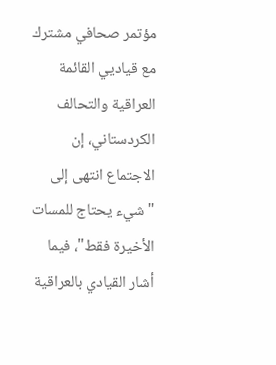مؤتمر صحافي مشترك مع قياديي القائمة العراقية والتحالف الكردستاني، إن الاجتماع انتهى إلى "شيء يحتاج للمسات الأخيرة فقط"، فيما أشار القيادي بالعراقية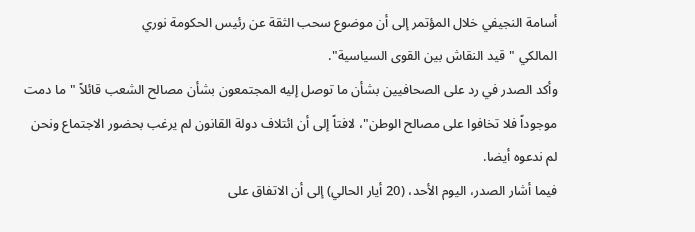أسامة النجيفي خلال المؤتمر إلى أن موضوع سحب الثقة عن رئيس الحكومة نوري
المالكي "قيد النقاش بين القوى السياسية".
وأكد الصدر في رد على الصحافيين بشأن ما توصل إليه المجتمعون بشأن مصالح الشعب قائلاً "ما دمت موجوداً فلا تخافوا على مصالح الوطن"، لافتاً إلى أن ائتلاف دولة القانون لم يرغب بحضور الاجتماع ونحن لم ندعوه أيضا.
فيما أشار الصدر، اليوم الأحد، (20 أيار الحالي) إلى أن الاتفاق على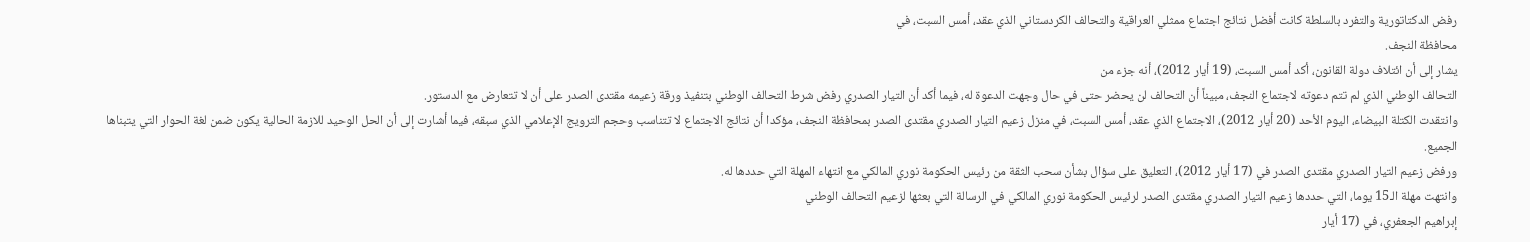رفض الدكتاتورية والتفرد بالسلطة كانت أفضل نتائج اجتماع ممثلي العراقية والتحالف الكردستاني الذي عقد، أمس السبت، في
محافظة النجف.
يشار إلى أن ائتلاف دولة القانون، أكد أمس السبت، (19 أيار 2012)، أنه جزء من
التحالف الوطني الذي لم تتم دعوته لاجتماع النجف، مبيناً أن التحالف لن يحضر حتى في حال وجهت الدعوة له، فيما أكد أن التيار الصدري رفض شرط التحالف الوطني بتنفيذ ورقة زعيمه مقتدى الصدر على أن لا تتعارض مع الدستور.
وانتقدت الكتلة البيضاء، اليوم الأحد (20 أيار 2012)، الاجتماع الذي عقد، أمس السبت، في منزل زعيم التيار الصدري مقتدى الصدر بمحافظة النجف، مؤكدا أن نتائج الاجتماع لا تتناسب وحجم الترويج الإعلامي الذي سبقه، فيما أشارت إلى أن الحل الوحيد للازمة الحالية يكون ضمن لغة الحوار التي يتبناها الجميع.
ورفض زعيم التيار الصدري مقتدى الصدر في (17 أيار 2012)، التعليق على سؤال بشأن سحب الثقة من رئيس الحكومة نوري المالكي مع انتهاء المهلة التي حددها له.
وانتهت مهلة الـ15 يوما، التي حددها زعيم التيار الصدري مقتدى الصدر لرئيس الحكومة نوري المالكي في الرسالة التي بعثها لزعيم التحالف الوطني
إبراهيم الجعفري، في (17 أيار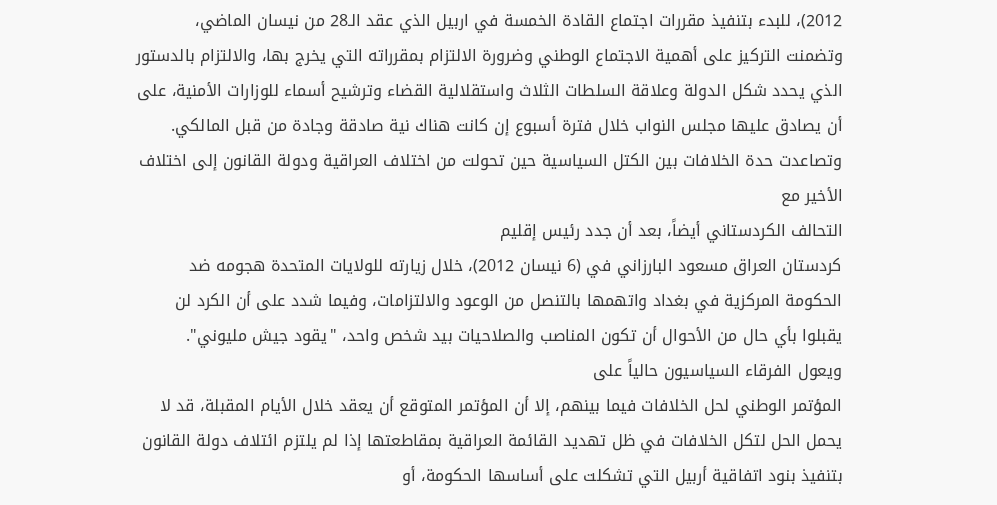2012)، للبدء بتنفيذ مقررات اجتماع القادة الخمسة في اربيل الذي عقد الـ28 من نيسان الماضي، وتضمنت التركيز على أهمية الاجتماع الوطني وضرورة الالتزام بمقرراته التي يخرج بها، والالتزام بالدستور الذي يحدد شكل الدولة وعلاقة السلطات الثلاث واستقلالية القضاء وترشيح أسماء للوزارات الأمنية، على أن يصادق عليها مجلس النواب خلال فترة أسبوع إن كانت هناك نية صادقة وجادة من قبل المالكي.
وتصاعدت حدة الخلافات بين الكتل السياسية حين تحولت من اختلاف العراقية ودولة القانون إلى اختلاف الأخير مع
التحالف الكردستاني أيضاً، بعد أن جدد رئيس إقليم
كردستان العراق مسعود البارزاني في (6 نيسان 2012)، خلال زيارته للولايات المتحدة هجومه ضد
الحكومة المركزية في بغداد واتهمها بالتنصل من الوعود والالتزامات، وفيما شدد على أن الكرد لن يقبلوا بأي حال من الأحوال أن تكون المناصب والصلاحيات بيد شخص واحد، "يقود جيش مليوني".
ويعول الفرقاء السياسيون حالياً على
المؤتمر الوطني لحل الخلافات فيما بينهم، إلا أن المؤتمر المتوقع أن يعقد خلال الأيام المقبلة، قد لا يحمل الحل لتكل الخلافات في ظل تهديد القائمة العراقية بمقاطعتها إذا لم يلتزم ائتلاف دولة القانون بتنفيذ بنود اتفاقية أربيل التي تشكلت على أساسها الحكومة، أو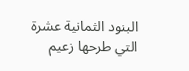البنود الثمانية عشرة التي طرحها زعيم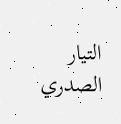التيار الصدري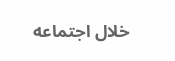خلال اجتماعه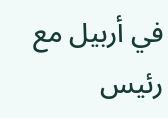في أربيل مع رئيس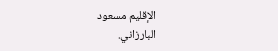الإقليم مسعود
البارزاني.